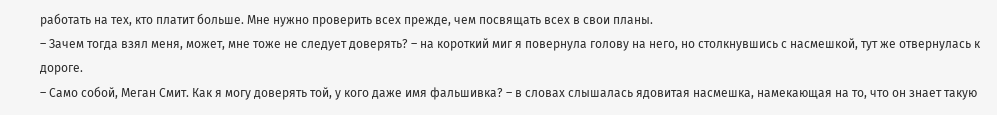работать на тех, кто платит больше. Мне нужно проверить всех прежде, чем посвящать всех в свои планы.
– Зачем тогда взял меня, может, мне тоже не следует доверять? – на короткий миг я повернула голову на него, но столкнувшись с насмешкой, тут же отвернулась к дороге.
– Само собой, Меган Смит. Как я могу доверять той, у кого даже имя фальшивка? – в словах слышалась ядовитая насмешка, намекающая на то, что он знает такую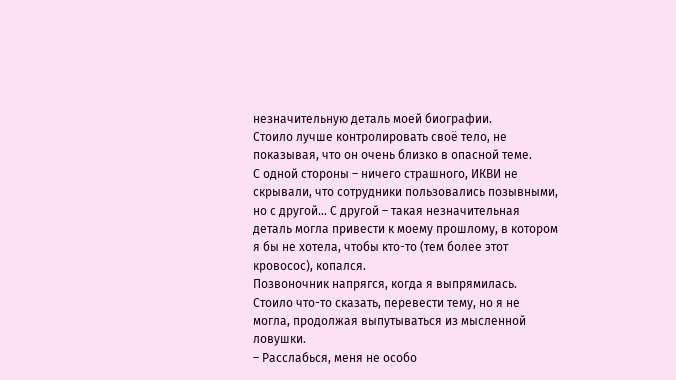незначительную деталь моей биографии.
Стоило лучше контролировать своё тело, не показывая, что он очень близко в опасной теме.
С одной стороны – ничего страшного, ИКВИ не скрывали, что сотрудники пользовались позывными, но с другой… С другой – такая незначительная деталь могла привести к моему прошлому, в котором я бы не хотела, чтобы кто-то (тем более этот кровосос), копался.
Позвоночник напрягся, когда я выпрямилась. Стоило что-то сказать, перевести тему, но я не могла, продолжая выпутываться из мысленной ловушки.
– Расслабься, меня не особо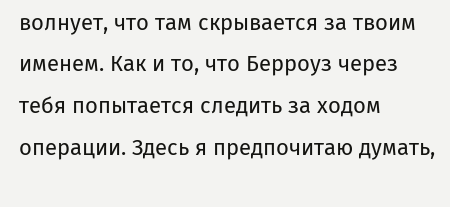волнует, что там скрывается за твоим именем. Как и то, что Берроуз через тебя попытается следить за ходом операции. Здесь я предпочитаю думать,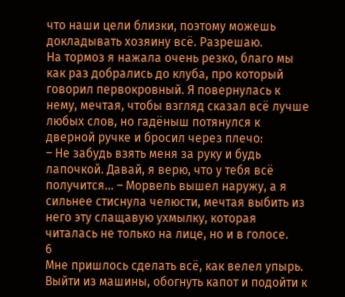что наши цели близки, поэтому можешь докладывать хозяину всё. Разрешаю.
На тормоз я нажала очень резко, благо мы как раз добрались до клуба, про который говорил первокровный. Я повернулась к нему, мечтая, чтобы взгляд сказал всё лучше любых слов, но гадёныш потянулся к дверной ручке и бросил через плечо:
– Не забудь взять меня за руку и будь лапочкой. Давай, я верю, что у тебя всё получится… – Морвель вышел наружу, а я сильнее стиснула челюсти, мечтая выбить из него эту слащавую ухмылку, которая читалась не только на лице, но и в голосе.
6
Мне пришлось сделать всё, как велел упырь. Выйти из машины, обогнуть капот и подойти к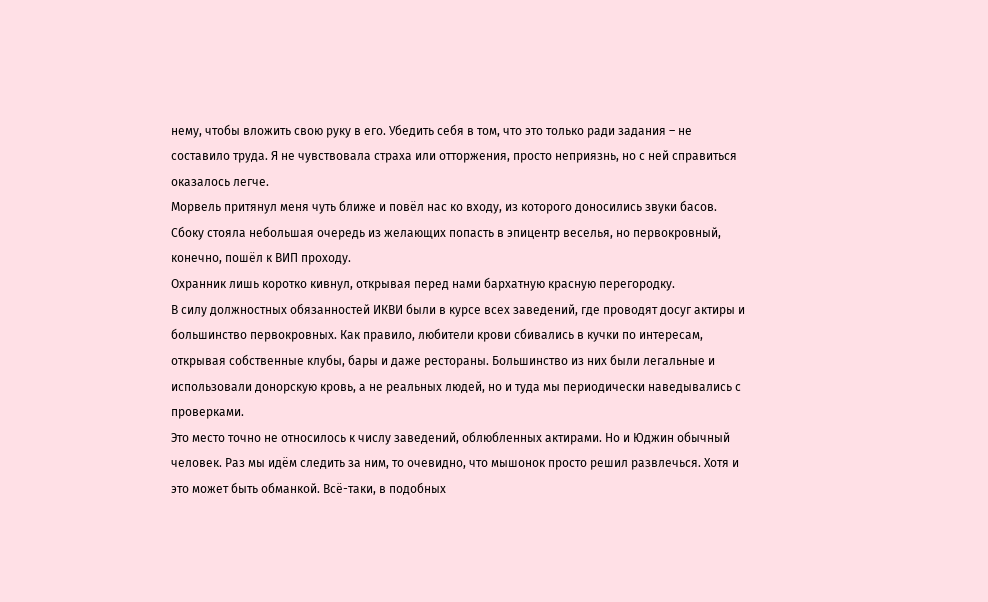нему, чтобы вложить свою руку в его. Убедить себя в том, что это только ради задания – не составило труда. Я не чувствовала страха или отторжения, просто неприязнь, но с ней справиться оказалось легче.
Морвель притянул меня чуть ближе и повёл нас ко входу, из которого доносились звуки басов. Сбоку стояла небольшая очередь из желающих попасть в эпицентр веселья, но первокровный, конечно, пошёл к ВИП проходу.
Охранник лишь коротко кивнул, открывая перед нами бархатную красную перегородку.
В силу должностных обязанностей ИКВИ были в курсе всех заведений, где проводят досуг актиры и большинство первокровных. Как правило, любители крови сбивались в кучки по интересам, открывая собственные клубы, бары и даже рестораны. Большинство из них были легальные и использовали донорскую кровь, а не реальных людей, но и туда мы периодически наведывались с проверками.
Это место точно не относилось к числу заведений, облюбленных актирами. Но и Юджин обычный человек. Раз мы идём следить за ним, то очевидно, что мышонок просто решил развлечься. Хотя и это может быть обманкой. Всё-таки, в подобных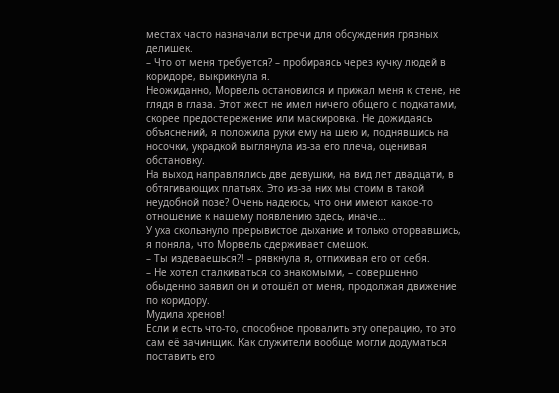местах часто назначали встречи для обсуждения грязных делишек.
– Что от меня требуется? – пробираясь через кучку людей в коридоре, выкрикнула я.
Неожиданно, Морвель остановился и прижал меня к стене, не глядя в глаза. Этот жест не имел ничего общего с подкатами, скорее предостережение или маскировка. Не дожидаясь объяснений, я положила руки ему на шею и, поднявшись на носочки, украдкой выглянула из-за его плеча, оценивая обстановку.
На выход направлялись две девушки, на вид лет двадцати, в обтягивающих платьях. Это из-за них мы стоим в такой неудобной позе? Очень надеюсь, что они имеют какое-то отношение к нашему появлению здесь, иначе…
У уха скользнуло прерывистое дыхание и только оторвавшись, я поняла, что Морвель сдерживает смешок.
– Ты издеваешься?! – рявкнула я, отпихивая его от себя.
– Не хотел сталкиваться со знакомыми, – совершенно обыденно заявил он и отошёл от меня, продолжая движение по коридору.
Мудила хренов!
Если и есть что-то, способное провалить эту операцию, то это сам её зачинщик. Как служители вообще могли додуматься поставить его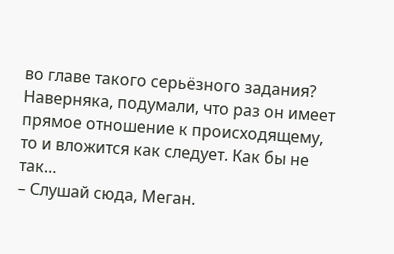во главе такого серьёзного задания? Наверняка, подумали, что раз он имеет прямое отношение к происходящему, то и вложится как следует. Как бы не так…
– Слушай сюда, Меган.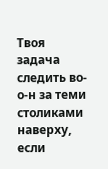Твоя задача следить во-о-н за теми столиками наверху, если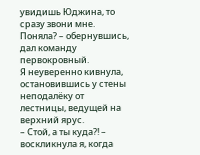увидишь Юджина, то сразу звони мне. Поняла? – обернувшись, дал команду первокровный.
Я неуверенно кивнула, остановившись у стены неподалёку от лестницы, ведущей на верхний ярус.
– Стой, а ты куда?! – воскликнула я, когда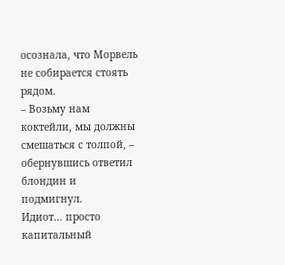осознала, что Морвель не собирается стоять рядом.
– Возьму нам коктейли, мы должны смешаться с толпой, – обернувшись ответил блондин и подмигнул.
Идиот… просто капитальный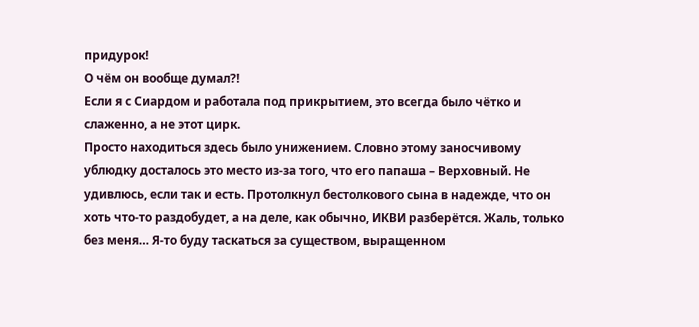придурок!
О чём он вообще думал?!
Если я с Сиардом и работала под прикрытием, это всегда было чётко и слаженно, а не этот цирк.
Просто находиться здесь было унижением. Словно этому заносчивому ублюдку досталось это место из-за того, что его папаша – Верховный. Не удивлюсь, если так и есть. Протолкнул бестолкового сына в надежде, что он хоть что-то раздобудет, а на деле, как обычно, ИКВИ разберётся. Жаль, только без меня… Я-то буду таскаться за существом, выращенном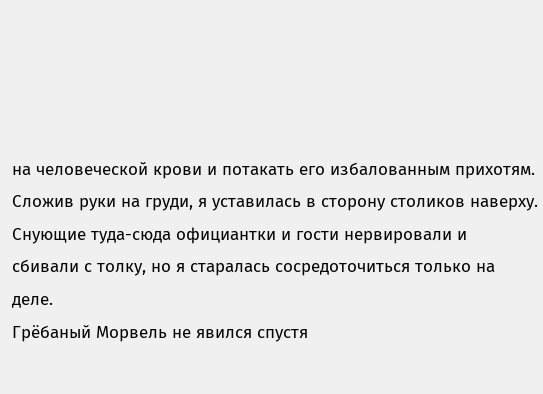на человеческой крови и потакать его избалованным прихотям.
Сложив руки на груди, я уставилась в сторону столиков наверху. Снующие туда-сюда официантки и гости нервировали и сбивали с толку, но я старалась сосредоточиться только на деле.
Грёбаный Морвель не явился спустя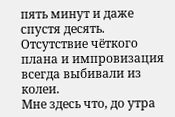пять минут и даже спустя десять. Отсутствие чёткого плана и импровизация всегда выбивали из колеи.
Мне здесь что, до утра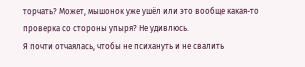торчать? Может, мышонок уже ушёл или это вообще какая-то проверка со стороны упыря? Не удивлюсь.
Я почти отчаялась, чтобы не психануть и не свалить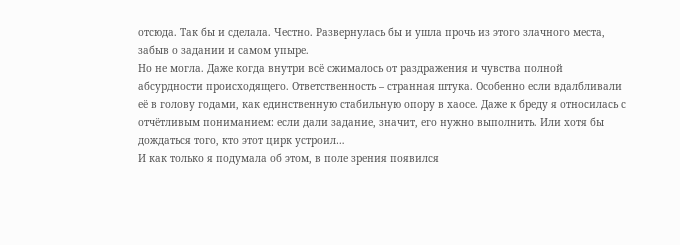отсюда. Так бы и сделала. Честно. Развернулась бы и ушла прочь из этого злачного места, забыв о задании и самом упыре.
Но не могла. Даже когда внутри всё сжималось от раздражения и чувства полной абсурдности происходящего. Ответственность – странная штука. Особенно если вдалбливали её в голову годами, как единственную стабильную опору в хаосе. Даже к бреду я относилась с отчётливым пониманием: если дали задание, значит, его нужно выполнить. Или хотя бы дождаться того, кто этот цирк устроил…
И как только я подумала об этом, в поле зрения появился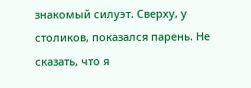знакомый силуэт. Сверху, у столиков, показался парень. Не сказать, что я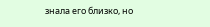знала его близко, но